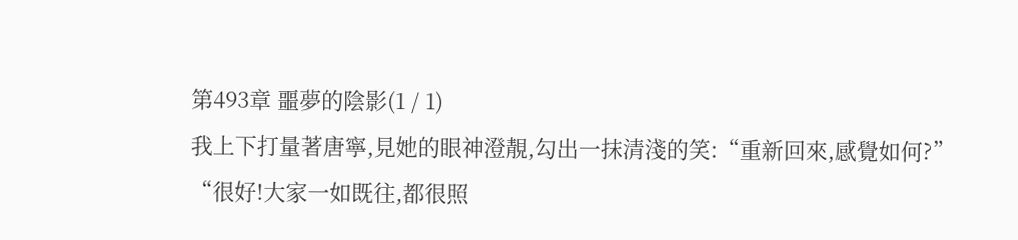第493章 噩夢的陰影(1 / 1)
我上下打量著唐寧,見她的眼神澄靚,勾出一抹清淺的笑:“重新回來,感覺如何?”
“很好!大家一如既往,都很照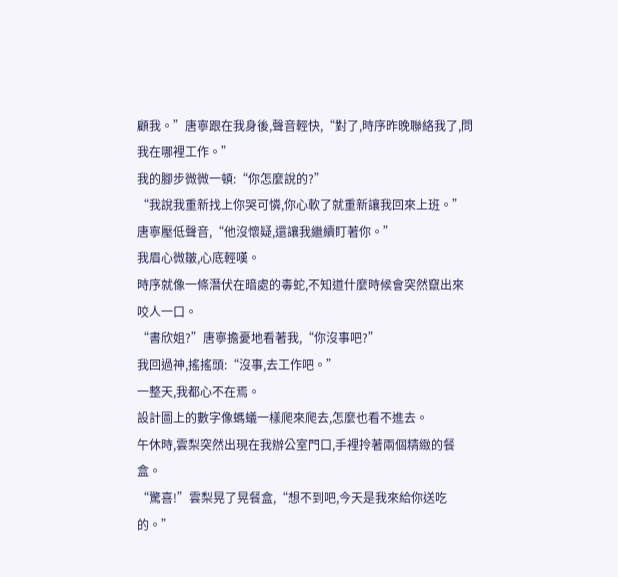顧我。”唐寧跟在我身後,聲音輕快,“對了,時序昨晚聯絡我了,問我在哪裡工作。”
我的腳步微微一頓:“你怎麼說的?”
“我說我重新找上你哭可憐,你心軟了就重新讓我回來上班。”唐寧壓低聲音,“他沒懷疑,還讓我繼續盯著你。”
我眉心微皺,心底輕嘆。
時序就像一條潛伏在暗處的毒蛇,不知道什麼時候會突然竄出來咬人一口。
“書欣姐?”唐寧擔憂地看著我,“你沒事吧?”
我回過神,搖搖頭:“沒事,去工作吧。”
一整天,我都心不在焉。
設計圖上的數字像螞蟻一樣爬來爬去,怎麼也看不進去。
午休時,雲梨突然出現在我辦公室門口,手裡拎著兩個精緻的餐盒。
“驚喜!”雲梨晃了晃餐盒,“想不到吧,今天是我來給你送吃的。”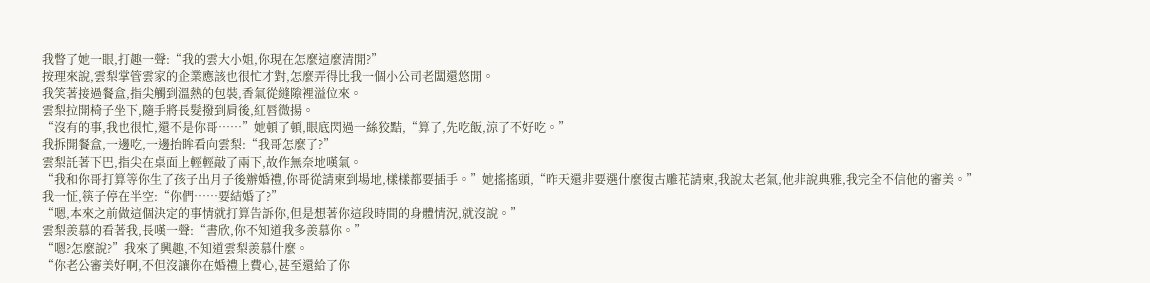我瞥了她一眼,打趣一聲:“我的雲大小姐,你現在怎麼這麼清閒?”
按理來說,雲梨掌管雲家的企業應該也很忙才對,怎麼弄得比我一個小公司老闆還悠閒。
我笑著接過餐盒,指尖觸到溫熱的包裝,香氣從縫隙裡溢位來。
雲梨拉開椅子坐下,隨手將長髮撥到肩後,紅唇微揚。
“沒有的事,我也很忙,還不是你哥……”她頓了頓,眼底閃過一絲狡黠,“算了,先吃飯,涼了不好吃。”
我拆開餐盒,一邊吃,一邊抬眸看向雲梨:“我哥怎麼了?”
雲梨託著下巴,指尖在桌面上輕輕敲了兩下,故作無奈地嘆氣。
“我和你哥打算等你生了孩子出月子後辦婚禮,你哥從請柬到場地,樣樣都要插手。”她搖搖頭,“昨天還非要選什麼復古雕花請柬,我說太老氣,他非說典雅,我完全不信他的審美。”
我一怔,筷子停在半空:“你們……要結婚了?”
“嗯,本來之前做這個決定的事情就打算告訴你,但是想著你這段時間的身體情況,就沒說。”
雲梨羨慕的看著我,長嘆一聲:“書欣,你不知道我多羨慕你。”
“嗯?怎麼說?”我來了興趣,不知道雲梨羨慕什麼。
“你老公審美好啊,不但沒讓你在婚禮上費心,甚至還給了你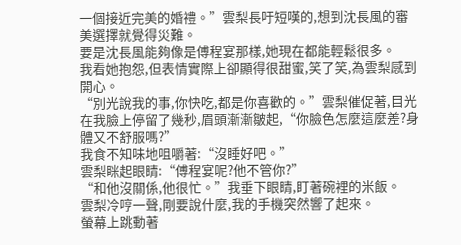一個接近完美的婚禮。”雲梨長吁短嘆的,想到沈長風的審美選擇就覺得災難。
要是沈長風能夠像是傅程宴那樣,她現在都能輕鬆很多。
我看她抱怨,但表情實際上卻顯得很甜蜜,笑了笑,為雲梨感到開心。
“別光說我的事,你快吃,都是你喜歡的。”雲梨催促著,目光在我臉上停留了幾秒,眉頭漸漸皺起,“你臉色怎麼這麼差?身體又不舒服嗎?”
我食不知味地咀嚼著:“沒睡好吧。”
雲梨眯起眼睛:“傅程宴呢?他不管你?”
“和他沒關係,他很忙。”我垂下眼睛,盯著碗裡的米飯。
雲梨冷哼一聲,剛要說什麼,我的手機突然響了起來。
螢幕上跳動著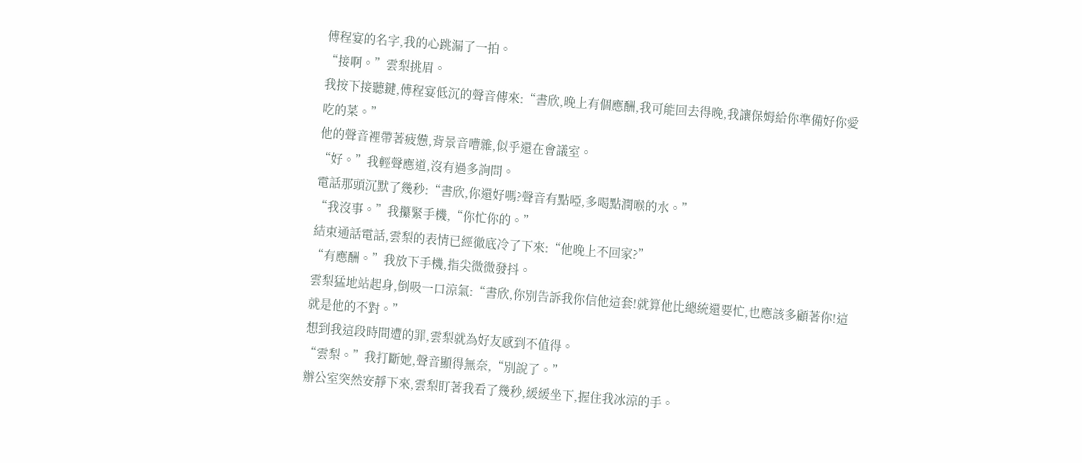傅程宴的名字,我的心跳漏了一拍。
“接啊。”雲梨挑眉。
我按下接聽鍵,傅程宴低沉的聲音傳來:“書欣,晚上有個應酬,我可能回去得晚,我讓保姆給你準備好你愛吃的菜。”
他的聲音裡帶著疲憊,背景音嘈雜,似乎還在會議室。
“好。”我輕聲應道,沒有過多詢問。
電話那頭沉默了幾秒:“書欣,你還好嗎?聲音有點啞,多喝點潤喉的水。”
“我沒事。”我攥緊手機,“你忙你的。”
結束通話電話,雲梨的表情已經徹底冷了下來:“他晚上不回家?”
“有應酬。”我放下手機,指尖微微發抖。
雲梨猛地站起身,倒吸一口涼氣:“書欣,你別告訴我你信他這套!就算他比總統還要忙,也應該多顧著你!這就是他的不對。”
想到我這段時間遭的罪,雲梨就為好友感到不值得。
“雲梨。”我打斷她,聲音顯得無奈,“別說了。”
辦公室突然安靜下來,雲梨盯著我看了幾秒,緩緩坐下,握住我冰涼的手。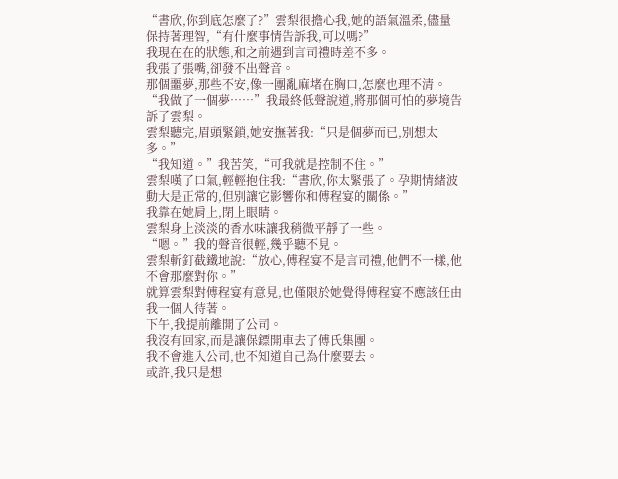“書欣,你到底怎麼了?”雲梨很擔心我,她的語氣溫柔,儘量保持著理智,“有什麼事情告訴我,可以嗎?”
我現在在的狀態,和之前遇到言司禮時差不多。
我張了張嘴,卻發不出聲音。
那個噩夢,那些不安,像一團亂麻堵在胸口,怎麼也理不清。
“我做了一個夢……”我最終低聲說道,將那個可怕的夢境告訴了雲梨。
雲梨聽完,眉頭緊鎖,她安撫著我:“只是個夢而已,別想太多。”
“我知道。”我苦笑,“可我就是控制不住。”
雲梨嘆了口氣,輕輕抱住我:“書欣,你太緊張了。孕期情緒波動大是正常的,但別讓它影響你和傅程宴的關係。”
我靠在她肩上,閉上眼睛。
雲梨身上淡淡的香水味讓我稍微平靜了一些。
“嗯。”我的聲音很輕,幾乎聽不見。
雲梨斬釘截鐵地說:“放心,傅程宴不是言司禮,他們不一樣,他不會那麼對你。”
就算雲梨對傅程宴有意見,也僅限於她覺得傅程宴不應該任由我一個人待著。
下午,我提前離開了公司。
我沒有回家,而是讓保鏢開車去了傅氏集團。
我不會進入公司,也不知道自己為什麼要去。
或許,我只是想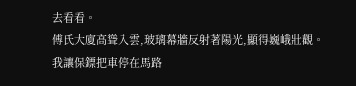去看看。
傅氏大廈高聳入雲,玻璃幕牆反射著陽光,顯得巍峨壯觀。
我讓保鏢把車停在馬路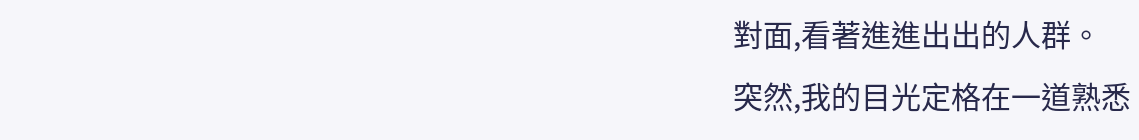對面,看著進進出出的人群。
突然,我的目光定格在一道熟悉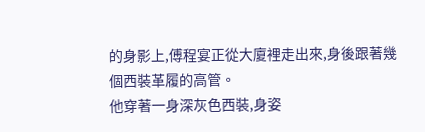的身影上,傅程宴正從大廈裡走出來,身後跟著幾個西裝革履的高管。
他穿著一身深灰色西裝,身姿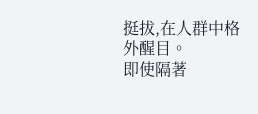挺拔,在人群中格外醒目。
即使隔著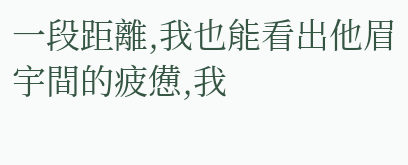一段距離,我也能看出他眉宇間的疲憊,我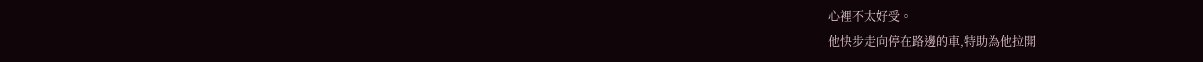心裡不太好受。
他快步走向停在路邊的車,特助為他拉開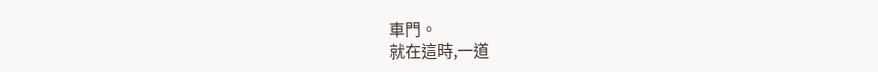車門。
就在這時,一道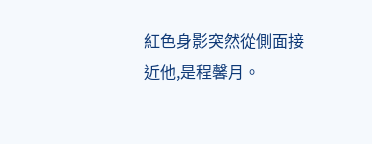紅色身影突然從側面接近他,是程馨月。